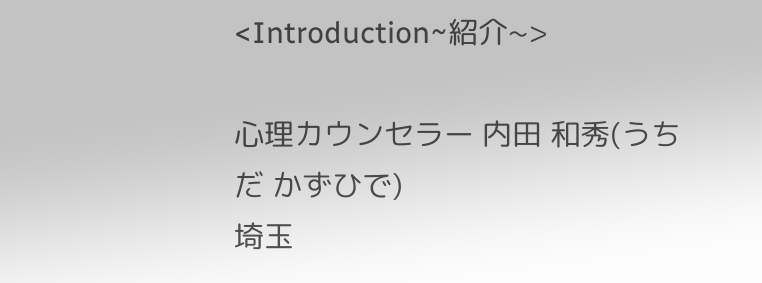<Introduction~紹介~>

心理カウンセラー 内田 和秀(うちだ かずひで)
埼玉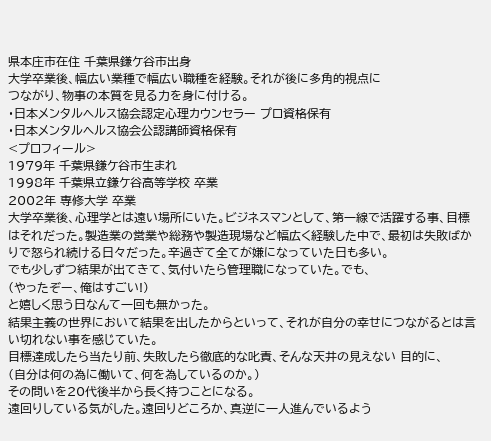県本庄市在住 千葉県鎌ケ谷市出身
大学卒業後、幅広い業種で幅広い職種を経験。それが後に多角的視点に
つながり、物事の本質を見る力を身に付ける。
・日本メンタルヘルス協会認定心理カウンセラー プロ資格保有
・日本メンタルヘルス協会公認講師資格保有
<プロフィール>
1979年 千葉県鎌ケ谷市生まれ
1998年 千葉県立鎌ケ谷高等学校 卒業
2002年 専修大学 卒業
大学卒業後、心理学とは遠い場所にいた。ビジネスマンとして、第一線で活躍する事、目標はそれだった。製造業の営業や総務や製造現場など幅広く経験した中で、最初は失敗ばかりで怒られ続ける日々だった。辛過ぎて全てが嫌になっていた日も多い。
でも少しずつ結果が出てきて、気付いたら管理職になっていた。でも、
(やったぞー、俺はすごい!)
と嬉しく思う日なんて一回も無かった。
結果主義の世界において結果を出したからといって、それが自分の幸せにつながるとは言い切れない事を感じていた。
目標達成したら当たり前、失敗したら徹底的な叱責、そんな天井の見えない 目的に、
(自分は何の為に働いて、何を為しているのか。)
その問いを20代後半から長く持つことになる。
遠回りしている気がした。遠回りどころか、真逆に一人進んでいるよう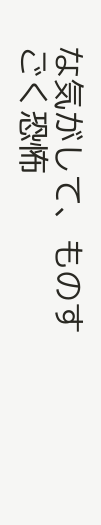な気がして、ものすごく恐怖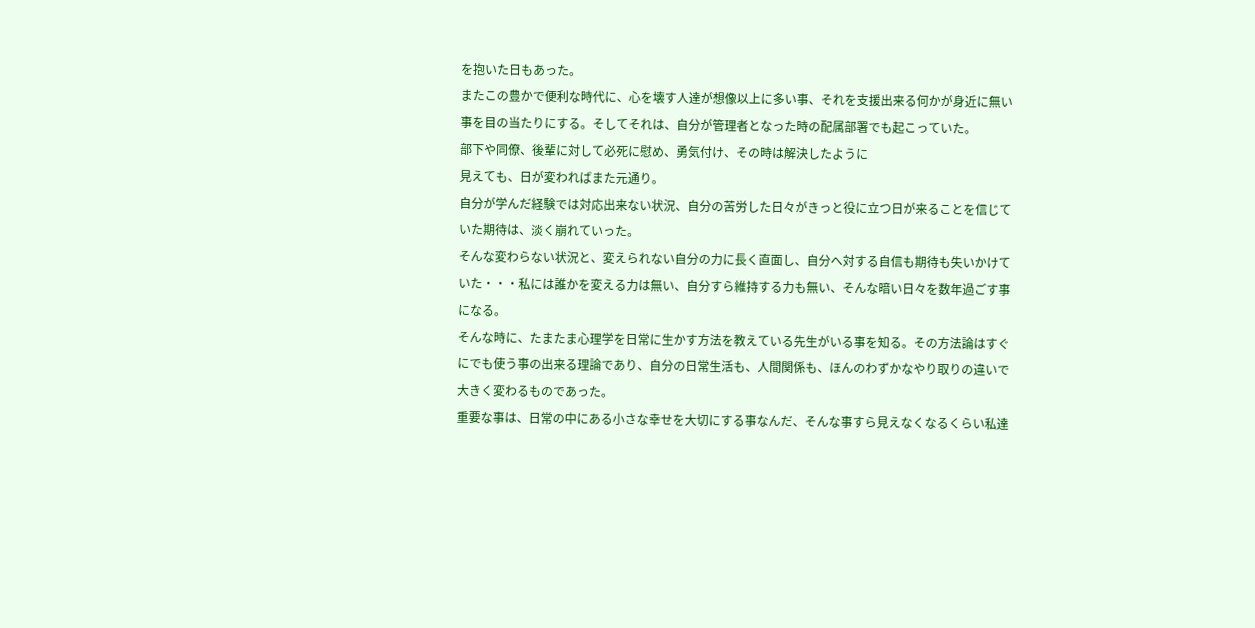を抱いた日もあった。
またこの豊かで便利な時代に、心を壊す人達が想像以上に多い事、それを支援出来る何かが身近に無い事を目の当たりにする。そしてそれは、自分が管理者となった時の配属部署でも起こっていた。
部下や同僚、後輩に対して必死に慰め、勇気付け、その時は解決したように
見えても、日が変わればまた元通り。
自分が学んだ経験では対応出来ない状況、自分の苦労した日々がきっと役に立つ日が来ることを信じていた期待は、淡く崩れていった。
そんな変わらない状況と、変えられない自分の力に長く直面し、自分へ対する自信も期待も失いかけていた・・・私には誰かを変える力は無い、自分すら維持する力も無い、そんな暗い日々を数年過ごす事になる。
そんな時に、たまたま心理学を日常に生かす方法を教えている先生がいる事を知る。その方法論はすぐにでも使う事の出来る理論であり、自分の日常生活も、人間関係も、ほんのわずかなやり取りの違いで大きく変わるものであった。
重要な事は、日常の中にある小さな幸せを大切にする事なんだ、そんな事すら見えなくなるくらい私達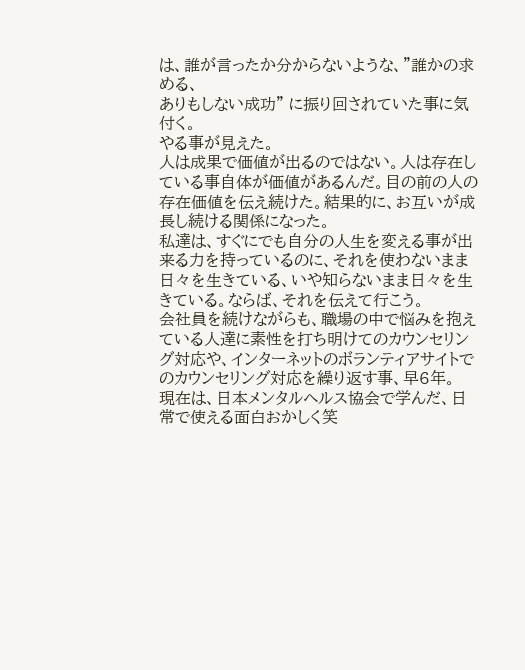は、誰が言ったか分からないような、”誰かの求める、
ありもしない成功” に振り回されていた事に気付く。
やる事が見えた。
人は成果で価値が出るのではない。人は存在している事自体が価値があるんだ。目の前の人の存在価値を伝え続けた。結果的に、お互いが成長し続ける関係になった。
私達は、すぐにでも自分の人生を変える事が出来る力を持っているのに、それを使わないまま日々を生きている、いや知らないまま日々を生きている。ならば、それを伝えて行こう。
会社員を続けながらも、職場の中で悩みを抱えている人達に素性を打ち明けてのカウンセリング対応や、インターネットのボランティアサイトでのカウンセリング対応を繰り返す事、早6年。
現在は、日本メンタルヘルス協会で学んだ、日常で使える面白おかしく笑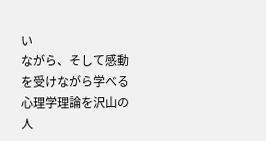い
ながら、そして感動を受けながら学べる心理学理論を沢山の人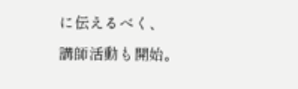に伝えるべく、
講師活動も開始。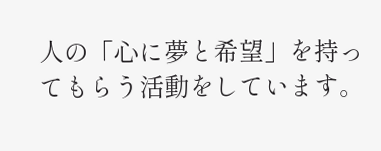人の「心に夢と希望」を持ってもらう活動をしています。